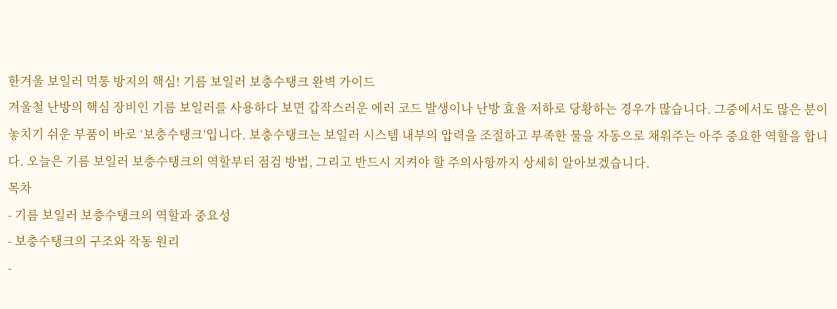한겨울 보일러 먹통 방지의 핵심! 기름 보일러 보충수탱크 완벽 가이드
겨울철 난방의 핵심 장비인 기름 보일러를 사용하다 보면 갑작스러운 에러 코드 발생이나 난방 효율 저하로 당황하는 경우가 많습니다. 그중에서도 많은 분이 놓치기 쉬운 부품이 바로 ‘보충수탱크’입니다. 보충수탱크는 보일러 시스템 내부의 압력을 조절하고 부족한 물을 자동으로 채워주는 아주 중요한 역할을 합니다. 오늘은 기름 보일러 보충수탱크의 역할부터 점검 방법, 그리고 반드시 지켜야 할 주의사항까지 상세히 알아보겠습니다.
목차
- 기름 보일러 보충수탱크의 역할과 중요성
- 보충수탱크의 구조와 작동 원리
-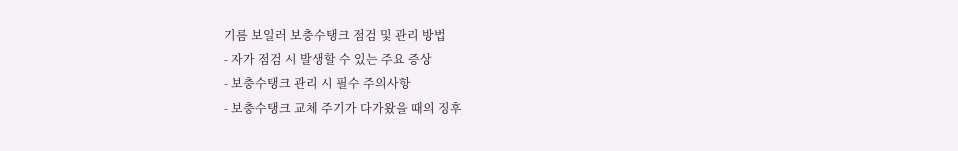기름 보일러 보충수탱크 점검 및 관리 방법
- 자가 점검 시 발생할 수 있는 주요 증상
- 보충수탱크 관리 시 필수 주의사항
- 보충수탱크 교체 주기가 다가왔을 때의 징후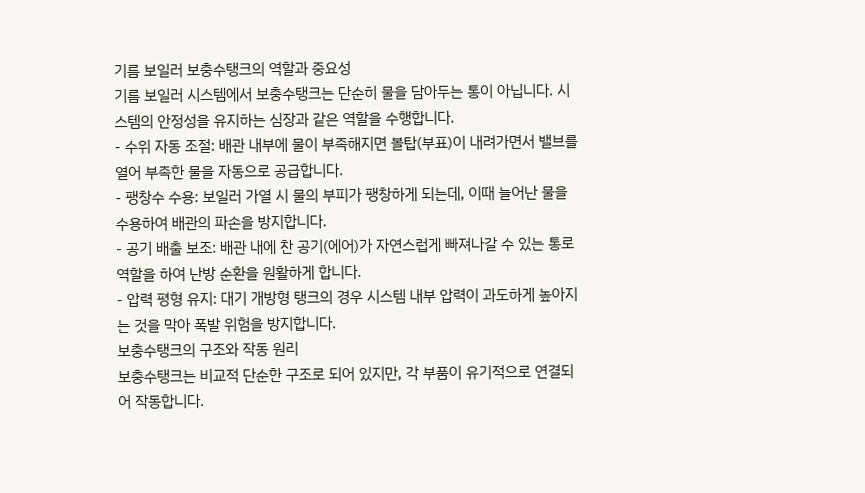기름 보일러 보충수탱크의 역할과 중요성
기름 보일러 시스템에서 보충수탱크는 단순히 물을 담아두는 통이 아닙니다. 시스템의 안정성을 유지하는 심장과 같은 역할을 수행합니다.
- 수위 자동 조절: 배관 내부에 물이 부족해지면 볼탑(부표)이 내려가면서 밸브를 열어 부족한 물을 자동으로 공급합니다.
- 팽창수 수용: 보일러 가열 시 물의 부피가 팽창하게 되는데, 이때 늘어난 물을 수용하여 배관의 파손을 방지합니다.
- 공기 배출 보조: 배관 내에 찬 공기(에어)가 자연스럽게 빠져나갈 수 있는 통로 역할을 하여 난방 순환을 원활하게 합니다.
- 압력 평형 유지: 대기 개방형 탱크의 경우 시스템 내부 압력이 과도하게 높아지는 것을 막아 폭발 위험을 방지합니다.
보충수탱크의 구조와 작동 원리
보충수탱크는 비교적 단순한 구조로 되어 있지만, 각 부품이 유기적으로 연결되어 작동합니다.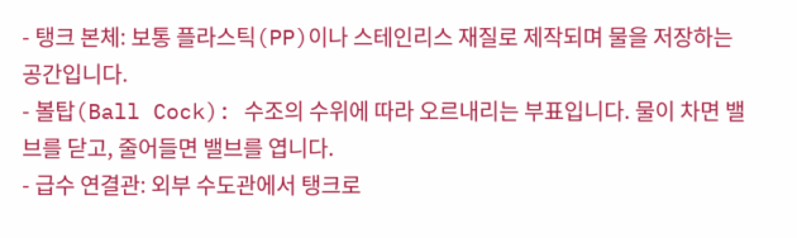- 탱크 본체: 보통 플라스틱(PP)이나 스테인리스 재질로 제작되며 물을 저장하는 공간입니다.
- 볼탑(Ball Cock): 수조의 수위에 따라 오르내리는 부표입니다. 물이 차면 밸브를 닫고, 줄어들면 밸브를 엽니다.
- 급수 연결관: 외부 수도관에서 탱크로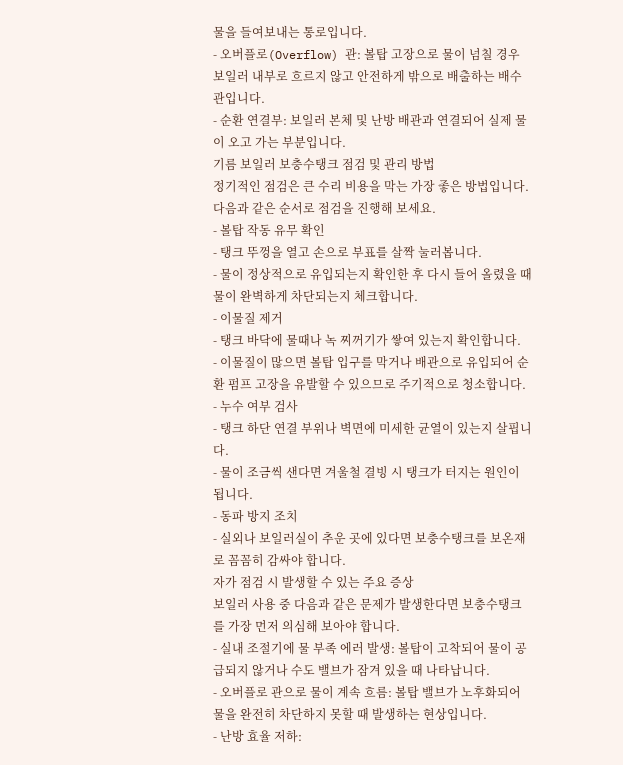물을 들여보내는 통로입니다.
- 오버플로(Overflow) 관: 볼탑 고장으로 물이 넘칠 경우 보일러 내부로 흐르지 않고 안전하게 밖으로 배출하는 배수관입니다.
- 순환 연결부: 보일러 본체 및 난방 배관과 연결되어 실제 물이 오고 가는 부분입니다.
기름 보일러 보충수탱크 점검 및 관리 방법
정기적인 점검은 큰 수리 비용을 막는 가장 좋은 방법입니다. 다음과 같은 순서로 점검을 진행해 보세요.
- 볼탑 작동 유무 확인
- 탱크 뚜껑을 열고 손으로 부표를 살짝 눌러봅니다.
- 물이 정상적으로 유입되는지 확인한 후 다시 들어 올렸을 때 물이 완벽하게 차단되는지 체크합니다.
- 이물질 제거
- 탱크 바닥에 물때나 녹 찌꺼기가 쌓여 있는지 확인합니다.
- 이물질이 많으면 볼탑 입구를 막거나 배관으로 유입되어 순환 펌프 고장을 유발할 수 있으므로 주기적으로 청소합니다.
- 누수 여부 검사
- 탱크 하단 연결 부위나 벽면에 미세한 균열이 있는지 살핍니다.
- 물이 조금씩 샌다면 겨울철 결빙 시 탱크가 터지는 원인이 됩니다.
- 동파 방지 조치
- 실외나 보일러실이 추운 곳에 있다면 보충수탱크를 보온재로 꼼꼼히 감싸야 합니다.
자가 점검 시 발생할 수 있는 주요 증상
보일러 사용 중 다음과 같은 문제가 발생한다면 보충수탱크를 가장 먼저 의심해 보아야 합니다.
- 실내 조절기에 물 부족 에러 발생: 볼탑이 고착되어 물이 공급되지 않거나 수도 밸브가 잠겨 있을 때 나타납니다.
- 오버플로 관으로 물이 계속 흐름: 볼탑 밸브가 노후화되어 물을 완전히 차단하지 못할 때 발생하는 현상입니다.
- 난방 효율 저하: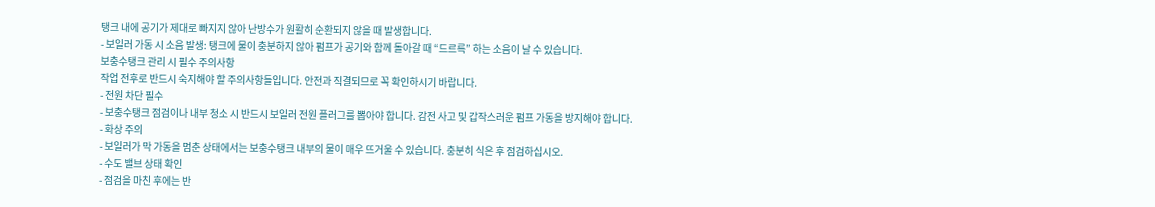탱크 내에 공기가 제대로 빠지지 않아 난방수가 원활히 순환되지 않을 때 발생합니다.
- 보일러 가동 시 소음 발생: 탱크에 물이 충분하지 않아 펌프가 공기와 함께 돌아갈 때 “드르륵” 하는 소음이 날 수 있습니다.
보충수탱크 관리 시 필수 주의사항
작업 전후로 반드시 숙지해야 할 주의사항들입니다. 안전과 직결되므로 꼭 확인하시기 바랍니다.
- 전원 차단 필수
- 보충수탱크 점검이나 내부 청소 시 반드시 보일러 전원 플러그를 뽑아야 합니다. 감전 사고 및 갑작스러운 펌프 가동을 방지해야 합니다.
- 화상 주의
- 보일러가 막 가동을 멈춘 상태에서는 보충수탱크 내부의 물이 매우 뜨거울 수 있습니다. 충분히 식은 후 점검하십시오.
- 수도 밸브 상태 확인
- 점검을 마친 후에는 반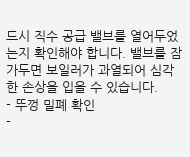드시 직수 공급 밸브를 열어두었는지 확인해야 합니다. 밸브를 잠가두면 보일러가 과열되어 심각한 손상을 입을 수 있습니다.
- 뚜껑 밀폐 확인
-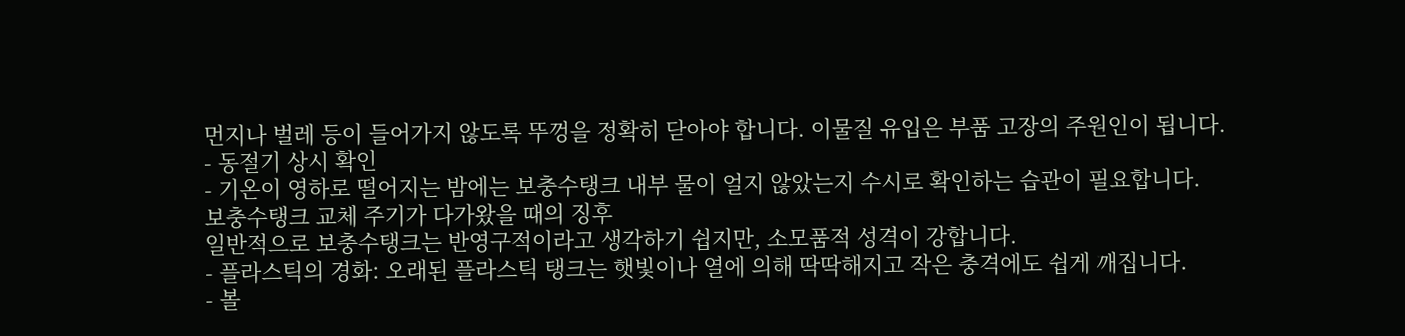먼지나 벌레 등이 들어가지 않도록 뚜껑을 정확히 닫아야 합니다. 이물질 유입은 부품 고장의 주원인이 됩니다.
- 동절기 상시 확인
- 기온이 영하로 떨어지는 밤에는 보충수탱크 내부 물이 얼지 않았는지 수시로 확인하는 습관이 필요합니다.
보충수탱크 교체 주기가 다가왔을 때의 징후
일반적으로 보충수탱크는 반영구적이라고 생각하기 쉽지만, 소모품적 성격이 강합니다.
- 플라스틱의 경화: 오래된 플라스틱 탱크는 햇빛이나 열에 의해 딱딱해지고 작은 충격에도 쉽게 깨집니다.
- 볼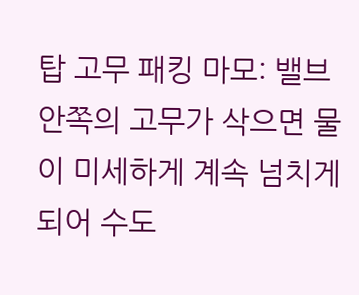탑 고무 패킹 마모: 밸브 안쪽의 고무가 삭으면 물이 미세하게 계속 넘치게 되어 수도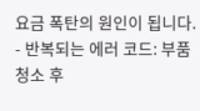요금 폭탄의 원인이 됩니다.
- 반복되는 에러 코드: 부품 청소 후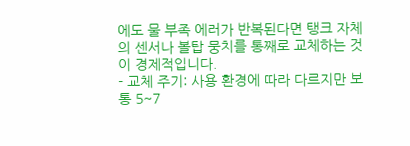에도 물 부족 에러가 반복된다면 탱크 자체의 센서나 볼탑 뭉치를 통째로 교체하는 것이 경제적입니다.
- 교체 주기: 사용 환경에 따라 다르지만 보통 5~7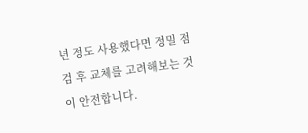년 정도 사용했다면 정밀 점검 후 교체를 고려해보는 것이 안전합니다.